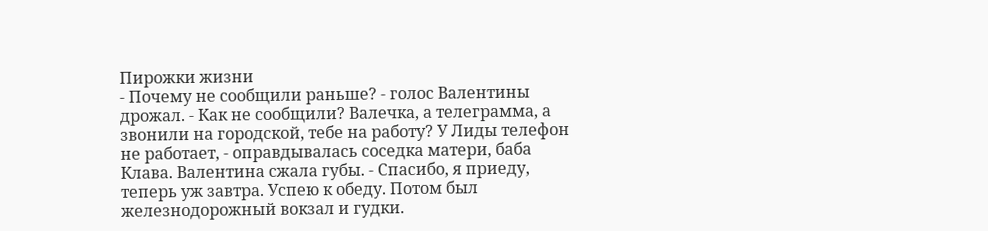Пирожки жизни
- Почему не сообщили раньше? - голос Валентины дрожал. - Как не сообщили? Валечка, а телеграмма, а звонили на городской, тебе на работу? У Лиды телефон не работает, - оправдывалась соседка матери, баба Клава. Валентина сжала губы. - Спасибо, я приеду, теперь уж завтра. Успею к обеду. Потом был железнодорожный вокзал и гудки.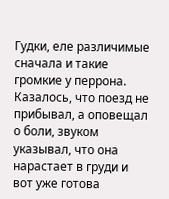Гудки, еле различимые сначала и такие громкие у перрона. Казалось, что поезд не прибывал, а оповещал о боли, звуком указывал, что она нарастает в груди и вот уже готова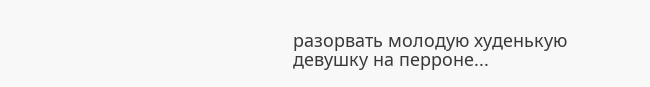разорвать молодую худенькую девушку на перроне...